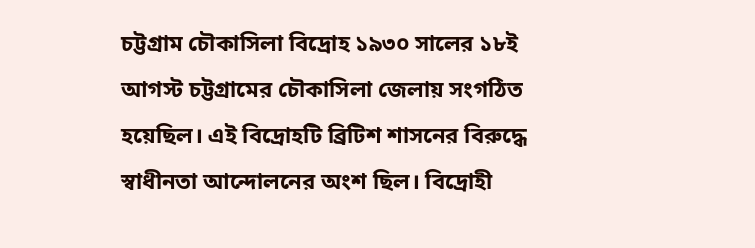চট্টগ্রাম চৌকাসিলা বিদ্রোহ ১৯৩০ সালের ১৮ই আগস্ট চট্টগ্রামের চৌকাসিলা জেলায় সংগঠিত হয়েছিল। এই বিদ্রোহটি ব্রিটিশ শাসনের বিরুদ্ধে স্বাধীনতা আন্দোলনের অংশ ছিল। বিদ্রোহী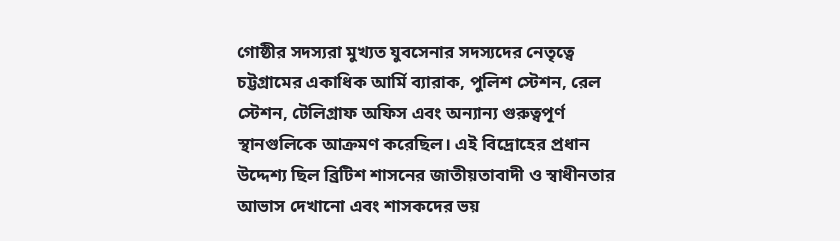গোষ্ঠীর সদস্যরা মুখ্যত যুবসেনার সদস্যদের নেতৃত্বে চট্টগ্রামের একাধিক আর্মি ব্যারাক, পুলিশ স্টেশন, রেল স্টেশন, টেলিগ্রাফ অফিস এবং অন্যান্য গুরুত্বপূর্ণ স্থানগুলিকে আক্রমণ করেছিল। এই বিদ্রোহের প্রধান উদ্দেশ্য ছিল ব্রিটিশ শাসনের জাতীয়তাবাদী ও স্বাধীনতার আভাস দেখানো এবং শাসকদের ভয়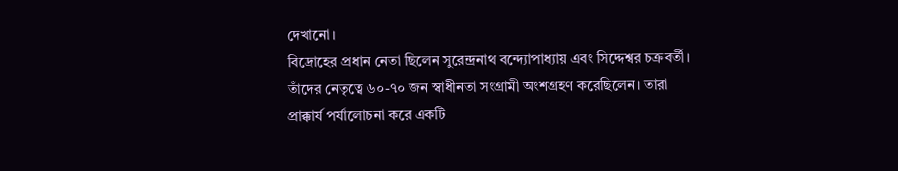দেখানো।
বিদ্রোহের প্রধান নেতা ছিলেন সুরেন্দ্রনাথ বন্দ্যোপাধ্যায় এবং সিদ্দেশ্বর চক্রবর্তী। তাঁদের নেতৃত্বে ৬০-৭০ জন স্বাধীনতা সংগ্রামী অংশগ্রহণ করেছিলেন। তারা প্রাক্কার্য পর্যালোচনা করে একটি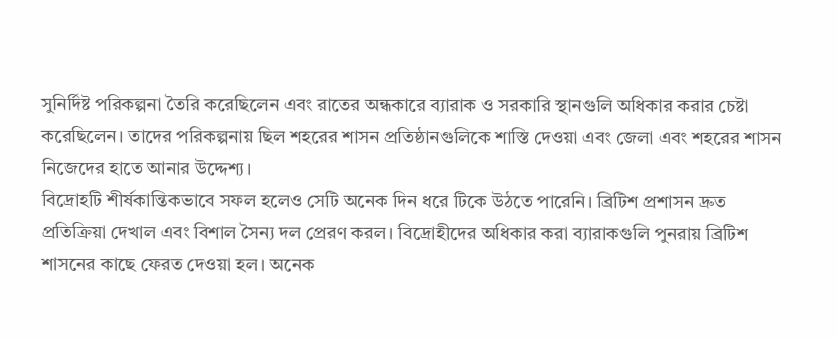সুনির্দিষ্ট পরিকল্পনা তৈরি করেছিলেন এবং রাতের অন্ধকারে ব্যারাক ও সরকারি স্থানগুলি অধিকার করার চেষ্টা করেছিলেন। তাদের পরিকল্পনায় ছিল শহরের শাসন প্রতিষ্ঠানগুলিকে শাস্তি দেওয়া এবং জেলা এবং শহরের শাসন নিজেদের হাতে আনার উদ্দেশ্য।
বিদ্রোহটি শীর্ষকান্তিকভাবে সফল হলেও সেটি অনেক দিন ধরে টিকে উঠতে পারেনি। ব্রিটিশ প্রশাসন দ্রুত প্রতিক্রিয়া দেখাল এবং বিশাল সৈন্য দল প্রেরণ করল। বিদ্রোহীদের অধিকার করা ব্যারাকগুলি পুনরায় ব্রিটিশ শাসনের কাছে ফেরত দেওয়া হল। অনেক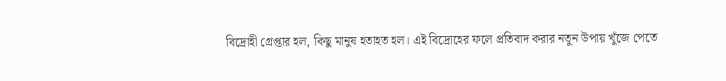বিদ্রোহী গ্রেপ্তার হল, কিছু মানুষ হতাহত হল। এই বিদ্রোহের ফলে প্রতিবাদ করার নতুন উপায় খুঁজে পেতে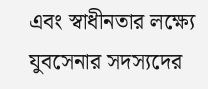এবং স্বাধীনতার লক্ষ্যে যুবসেনার সদস্যদের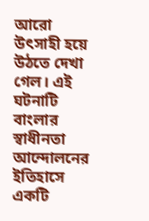আরো উৎসাহী হয়ে উঠতে দেখা গেল। এই ঘটনাটি বাংলার স্বাধীনতা আন্দোলনের ইতিহাসে একটি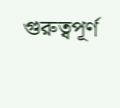গুরুত্বপূর্ণ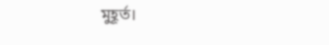মুহূর্ত।